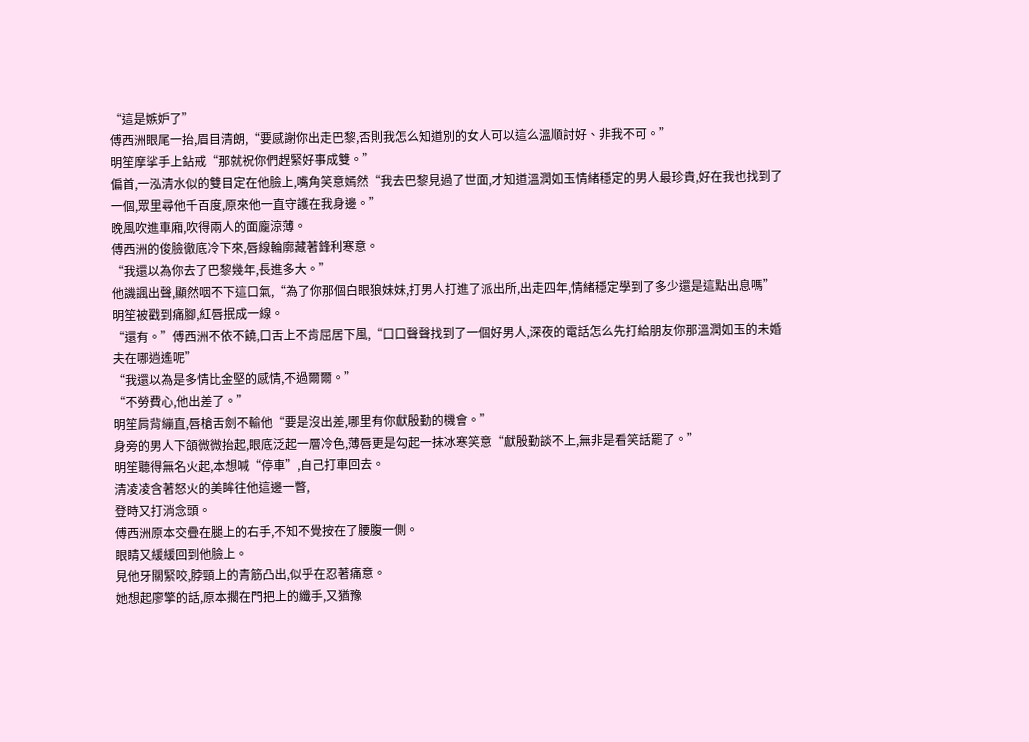“這是嫉妒了”
傅西洲眼尾一抬,眉目清朗,“要感謝你出走巴黎,否則我怎么知道別的女人可以這么溫順討好、非我不可。”
明笙摩挲手上鉆戒“那就祝你們趕緊好事成雙。”
偏首,一泓清水似的雙目定在他臉上,嘴角笑意嫣然“我去巴黎見過了世面,才知道溫潤如玉情緒穩定的男人最珍貴,好在我也找到了一個,眾里尋他千百度,原來他一直守護在我身邊。”
晚風吹進車廂,吹得兩人的面龐涼薄。
傅西洲的俊臉徹底冷下來,唇線輪廓藏著鋒利寒意。
“我還以為你去了巴黎幾年,長進多大。”
他譏諷出聲,顯然咽不下這口氣,“為了你那個白眼狼妹妹,打男人打進了派出所,出走四年,情緒穩定學到了多少還是這點出息嗎”
明笙被戳到痛腳,紅唇抿成一線。
“還有。”傅西洲不依不饒,口舌上不肯屈居下風,“口口聲聲找到了一個好男人,深夜的電話怎么先打給朋友你那溫潤如玉的未婚夫在哪逍遙呢”
“我還以為是多情比金堅的感情,不過爾爾。”
“不勞費心,他出差了。”
明笙肩背繃直,唇槍舌劍不輸他“要是沒出差,哪里有你獻殷勤的機會。”
身旁的男人下頜微微抬起,眼底泛起一層冷色,薄唇更是勾起一抹冰寒笑意“獻殷勤談不上,無非是看笑話罷了。”
明笙聽得無名火起,本想喊“停車”,自己打車回去。
清凌凌含著怒火的美眸往他這邊一瞥,
登時又打消念頭。
傅西洲原本交疊在腿上的右手,不知不覺按在了腰腹一側。
眼睛又緩緩回到他臉上。
見他牙關緊咬,脖頸上的青筋凸出,似乎在忍著痛意。
她想起廖擎的話,原本擱在門把上的纖手,又猶豫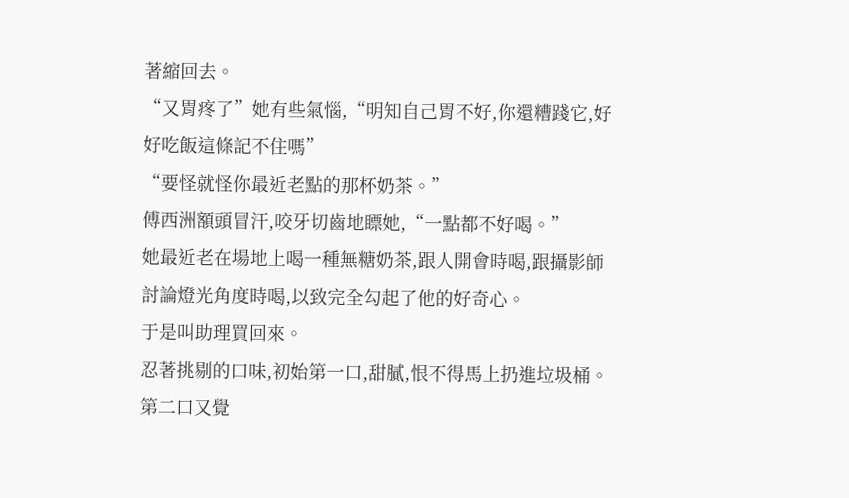著縮回去。
“又胃疼了”她有些氣惱,“明知自己胃不好,你還糟踐它,好好吃飯這條記不住嗎”
“要怪就怪你最近老點的那杯奶茶。”
傅西洲額頭冒汗,咬牙切齒地瞟她,“一點都不好喝。”
她最近老在場地上喝一種無糖奶茶,跟人開會時喝,跟攝影師討論燈光角度時喝,以致完全勾起了他的好奇心。
于是叫助理買回來。
忍著挑剔的口味,初始第一口,甜膩,恨不得馬上扔進垃圾桶。
第二口又覺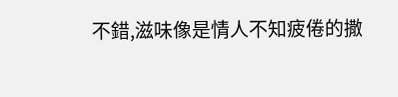不錯,滋味像是情人不知疲倦的撒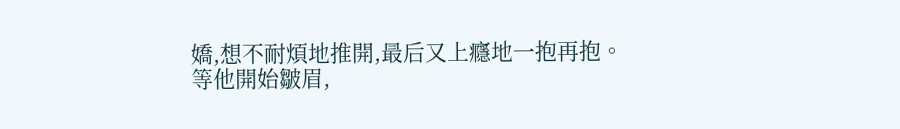嬌,想不耐煩地推開,最后又上癮地一抱再抱。
等他開始皺眉,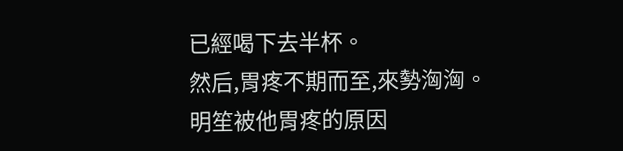已經喝下去半杯。
然后,胃疼不期而至,來勢洶洶。
明笙被他胃疼的原因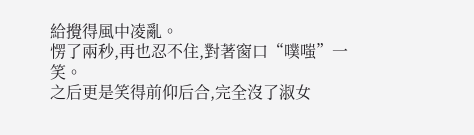給攪得風中凌亂。
愣了兩秒,再也忍不住,對著窗口“噗嗤”一笑。
之后更是笑得前仰后合,完全沒了淑女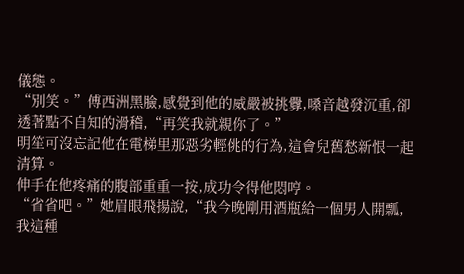儀態。
“別笑。”傅西洲黑臉,感覺到他的威嚴被挑釁,嗓音越發沉重,卻透著點不自知的滑稽,“再笑我就親你了。”
明笙可沒忘記他在電梯里那惡劣輕佻的行為,這會兒舊愁新恨一起清算。
伸手在他疼痛的腹部重重一按,成功令得他悶哼。
“省省吧。”她眉眼飛揚說,“我今晚剛用酒瓶給一個男人開瓢,我這種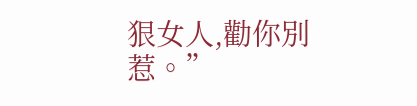狠女人,勸你別惹。”